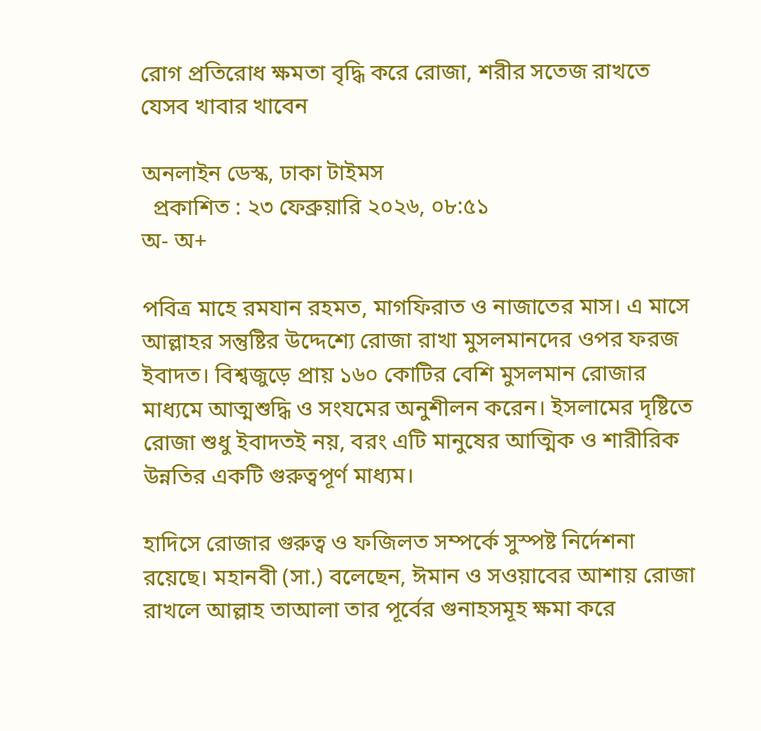রোগ প্রতিরোধ ক্ষমতা বৃদ্ধি করে রোজা, শরীর সতেজ রাখতে যেসব খাবার খাবেন

অনলাইন ডেস্ক, ঢাকা টাইমস
  প্রকাশিত : ২৩ ফেব্রুয়ারি ২০২৬, ০৮:৫১
অ- অ+

পবিত্র মাহে রমযান রহমত, মাগফিরাত ও নাজাতের মাস। এ মাসে আল্লাহর সন্তুষ্টির উদ্দেশ্যে রোজা রাখা মুসলমানদের ওপর ফরজ ইবাদত। বিশ্বজুড়ে প্রায় ১৬০ কোটির বেশি মুসলমান রোজার মাধ্যমে আত্মশুদ্ধি ও সংযমের অনুশীলন করেন। ইসলামের দৃষ্টিতে রোজা শুধু ইবাদতই নয়, বরং এটি মানুষের আত্মিক ও শারীরিক উন্নতির একটি গুরুত্বপূর্ণ মাধ্যম।

হাদিসে রোজার গুরুত্ব ও ফজিলত সম্পর্কে সুস্পষ্ট নির্দেশনা রয়েছে। মহানবী (সা.) বলেছেন, ঈমান ও সওয়াবের আশায় রোজা রাখলে আল্লাহ তাআলা তার পূর্বের গুনাহসমূহ ক্ষমা করে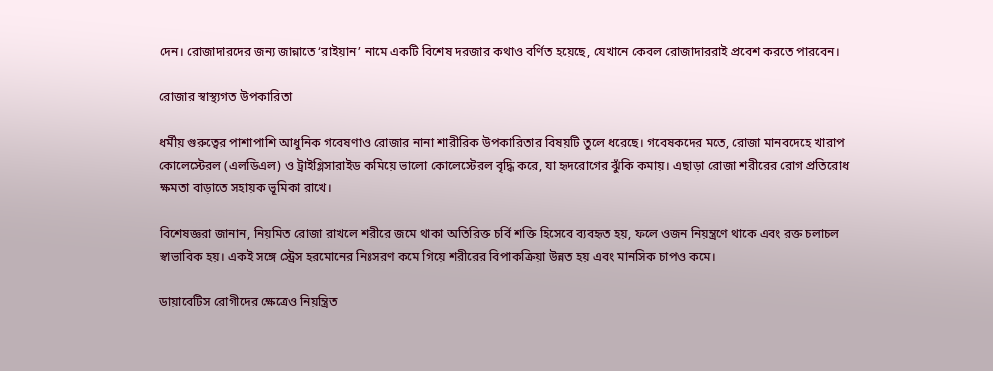দেন। রোজাদারদের জন্য জান্নাতে ‘রাইয়ান’ নামে একটি বিশেষ দরজার কথাও বর্ণিত হয়েছে, যেখানে কেবল রোজাদাররাই প্রবেশ করতে পারবেন।

রোজার স্বাস্থ্যগত উপকারিতা

ধর্মীয় গুরুত্বের পাশাপাশি আধুনিক গবেষণাও রোজার নানা শারীরিক উপকারিতার বিষয়টি তুলে ধরেছে। গবেষকদের মতে, রোজা মানবদেহে খারাপ কোলেস্টেরল (এলডিএল) ও ট্রাইগ্লিসারাইড কমিয়ে ভালো কোলেস্টেরল বৃদ্ধি করে, যা হৃদরোগের ঝুঁকি কমায়। এছাড়া রোজা শরীরের রোগ প্রতিরোধ ক্ষমতা বাড়াতে সহায়ক ভূমিকা রাখে।

বিশেষজ্ঞরা জানান, নিয়মিত রোজা রাখলে শরীরে জমে থাকা অতিরিক্ত চর্বি শক্তি হিসেবে ব্যবহৃত হয়, ফলে ওজন নিয়ন্ত্রণে থাকে এবং রক্ত চলাচল স্বাভাবিক হয়। একই সঙ্গে স্ট্রেস হরমোনের নিঃসরণ কমে গিয়ে শরীরের বিপাকক্রিয়া উন্নত হয় এবং মানসিক চাপও কমে।

ডায়াবেটিস রোগীদের ক্ষেত্রেও নিয়ন্ত্রিত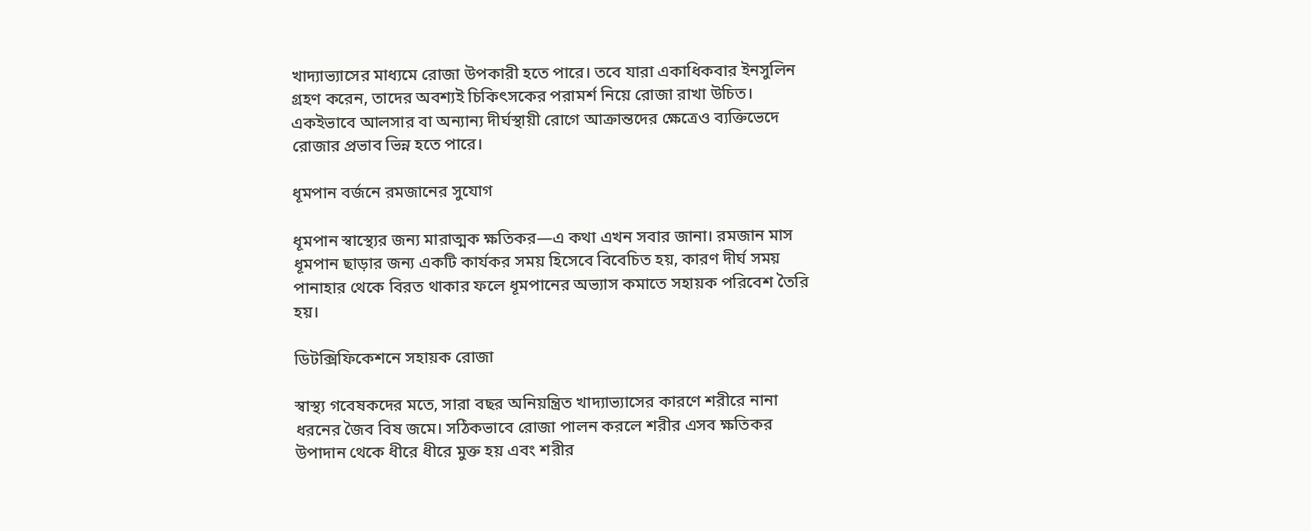খাদ্যাভ্যাসের মাধ্যমে রোজা উপকারী হতে পারে। তবে যারা একাধিকবার ইনসুলিন গ্রহণ করেন, তাদের অবশ্যই চিকিৎসকের পরামর্শ নিয়ে রোজা রাখা উচিত। একইভাবে আলসার বা অন্যান্য দীর্ঘস্থায়ী রোগে আক্রান্তদের ক্ষেত্রেও ব্যক্তিভেদে রোজার প্রভাব ভিন্ন হতে পারে।

ধূমপান বর্জনে রমজানের সুযোগ

ধূমপান স্বাস্থ্যের জন্য মারাত্মক ক্ষতিকর—এ কথা এখন সবার জানা। রমজান মাস ধূমপান ছাড়ার জন্য একটি কার্যকর সময় হিসেবে বিবেচিত হয়, কারণ দীর্ঘ সময় পানাহার থেকে বিরত থাকার ফলে ধূমপানের অভ্যাস কমাতে সহায়ক পরিবেশ তৈরি হয়।

ডিটক্সিফিকেশনে সহায়ক রোজা

স্বাস্থ্য গবেষকদের মতে, সারা বছর অনিয়ন্ত্রিত খাদ্যাভ্যাসের কারণে শরীরে নানা ধরনের জৈব বিষ জমে। সঠিকভাবে রোজা পালন করলে শরীর এসব ক্ষতিকর উপাদান থেকে ধীরে ধীরে মুক্ত হয় এবং শরীর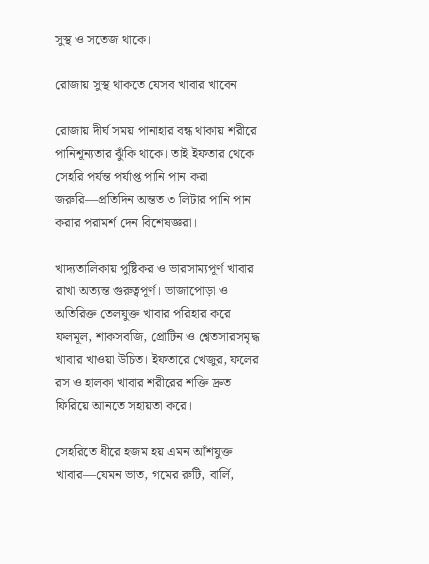সুস্থ ও সতেজ থাকে।

রোজায় সুস্থ থাকতে যেসব খাবার খাবেন

রোজায় দীর্ঘ সময় পানাহার বন্ধ থাকায় শরীরে পানিশূন্যতার ঝুঁকি থাকে। তাই ইফতার থেকে সেহরি পর্যন্ত পর্যাপ্ত পানি পান করা জরুরি—প্রতিদিন অন্তত ৩ লিটার পানি পান করার পরামর্শ দেন বিশেষজ্ঞরা।

খাদ্যতালিকায় পুষ্টিকর ও ভারসাম্যপূর্ণ খাবার রাখা অত্যন্ত গুরুত্বপূর্ণ। ভাজাপোড়া ও অতিরিক্ত তেলযুক্ত খাবার পরিহার করে ফলমূল, শাকসবজি, প্রোটিন ও শ্বেতসারসমৃদ্ধ খাবার খাওয়া উচিত। ইফতারে খেজুর, ফলের রস ও হালকা খাবার শরীরের শক্তি দ্রুত ফিরিয়ে আনতে সহায়তা করে।

সেহরিতে ধীরে হজম হয় এমন আঁশযুক্ত খাবার—যেমন ভাত, গমের রুটি, বার্লি,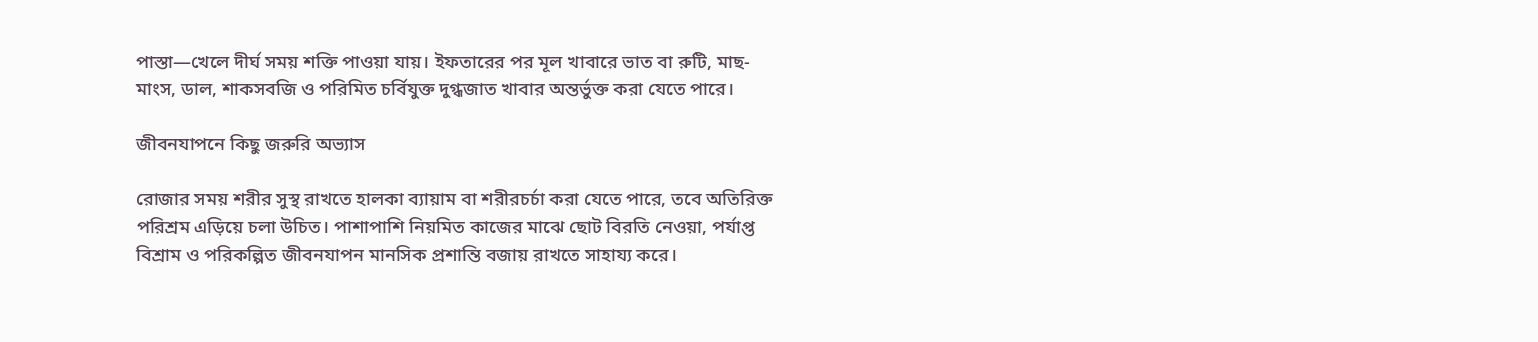পাস্তা—খেলে দীর্ঘ সময় শক্তি পাওয়া যায়। ইফতারের পর মূল খাবারে ভাত বা রুটি, মাছ-মাংস, ডাল, শাকসবজি ও পরিমিত চর্বিযুক্ত দুগ্ধজাত খাবার অন্তর্ভুক্ত করা যেতে পারে।

জীবনযাপনে কিছু জরুরি অভ্যাস

রোজার সময় শরীর সুস্থ রাখতে হালকা ব্যায়াম বা শরীরচর্চা করা যেতে পারে, তবে অতিরিক্ত পরিশ্রম এড়িয়ে চলা উচিত। পাশাপাশি নিয়মিত কাজের মাঝে ছোট বিরতি নেওয়া, পর্যাপ্ত বিশ্রাম ও পরিকল্পিত জীবনযাপন মানসিক প্রশান্তি বজায় রাখতে সাহায্য করে।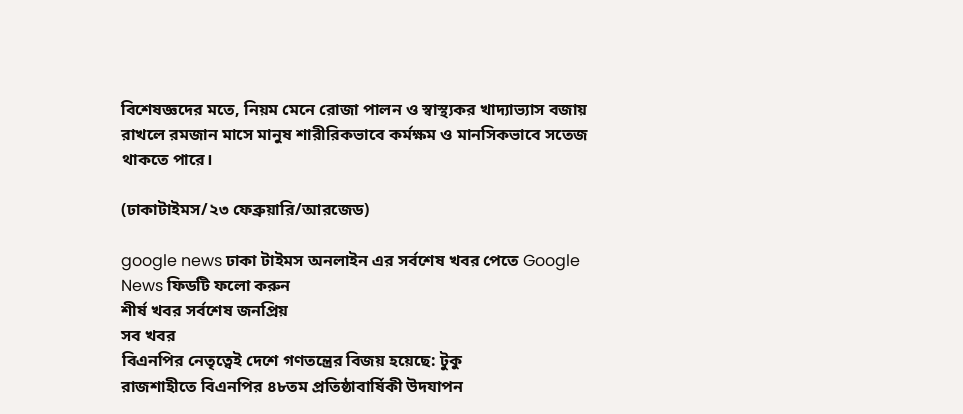বিশেষজ্ঞদের মতে, নিয়ম মেনে রোজা পালন ও স্বাস্থ্যকর খাদ্যাভ্যাস বজায় রাখলে রমজান মাসে মানুষ শারীরিকভাবে কর্মক্ষম ও মানসিকভাবে সতেজ থাকতে পারে।

(ঢাকাটাইমস/২৩ ফেব্রুয়ারি/আরজেড)

google news ঢাকা টাইমস অনলাইন এর সর্বশেষ খবর পেতে Google News ফিডটি ফলো করুন
শীর্ষ খবর সর্বশেষ জনপ্রিয়
সব খবর
বিএনপির নেতৃত্বেই দেশে গণতন্ত্রের বিজয় হয়েছে: টুকু
রাজশাহীতে বিএনপির ৪৮তম প্রতিষ্ঠাবার্ষিকী উদযাপন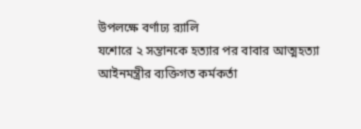উপলক্ষে বর্ণাঢ্য র‌্যালি
যশোরে ২ সন্তানকে হত্যার পর বাবার আত্মহত্যা
আইনমন্ত্রীর ব্যক্তিগত কর্মকর্তা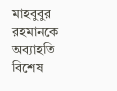মাহবুবুর রহমানকে অব্যাহতি
বিশেষ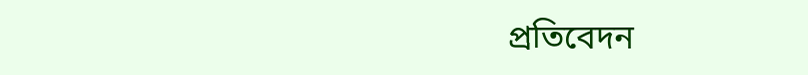প্রতিবেদন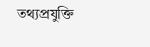তথ্যপ্রযুক্তি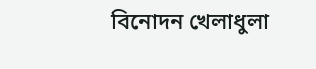বিনোদন খেলাধুলা